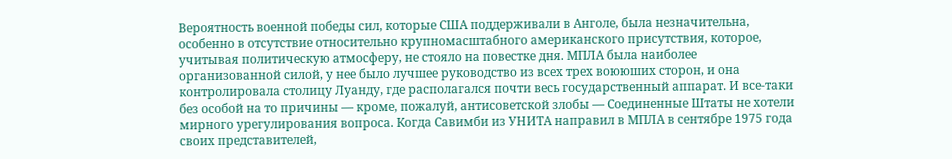Вероятность военной победы сил, которые США поддерживали в Анголе, была незначительна, особенно в отсутствие относительно крупномасштабного американского присутствия, которое, учитывая политическую атмосферу, не стояло на повестке дня. МПЛА была наиболее организованной силой, у нее было лучшее руководство из всех трех воююших сторон, и она контролировала столицу Луанду, где располагался почти весь государственный аппарат. И все-таки без особой на то причины — кроме, пожалуй, антисоветской злобы — Соединенные Штаты не хотели мирного урегулирования вопроса. Когда Савимби из УНИТА направил в МПЛА в сентябре 1975 года своих представителей,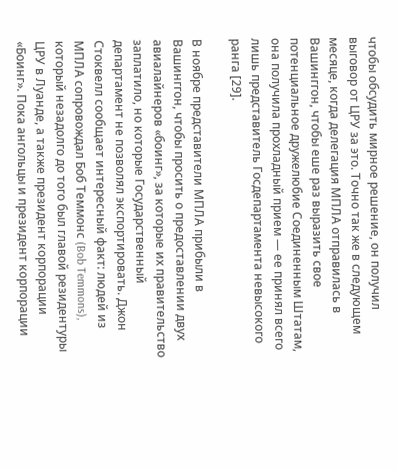чтобы обсудить мирное решение, он получил выговор от ЦРУ за это. Точно так же в следующем месяце, когда делегация МПЛА отправилась в Вашинггон, чтобы еше раз выразить свое потенциальное дружелюбие Соединенным Штатам, она получила прохладный прием — ее принял всего лишь представитель Госдепартамента невысокого ранга [29].

В ноябре представители МПЛА прибыли в Вашинггон, чтобы просить о предоставлении двух авиалайнеров «боинг», за которые их правительство заплатило, но которые Государственный департамент не позволял экспортировать. Джон Стоквелл сообщает интересный факт: людей из МПЛА сопровождал Боб Теммонс (Bob Temmons), который незадолго до того был главой резидентуры ЦРУ в Луанде, а также президент корпорации «Боинг». Пока ангольцы и президент корпорации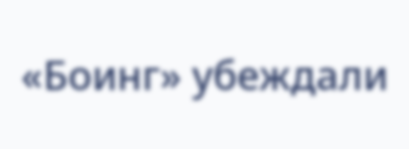«Боинг» убеждали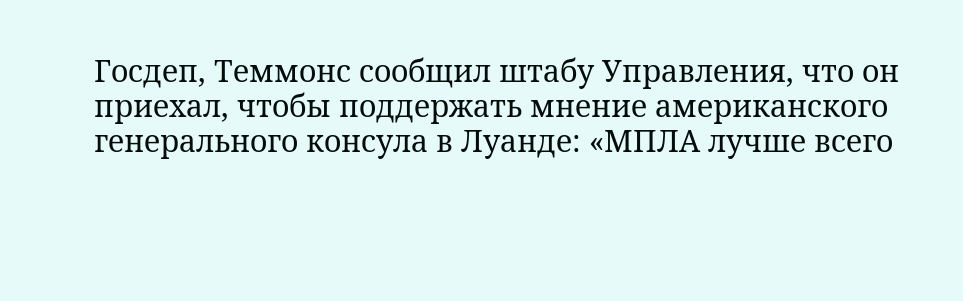Госдеп, Теммонс сообщил штабу Управления, что он приехал, чтобы поддержать мнение американского генерального консула в Луанде: «МПЛА лучше всего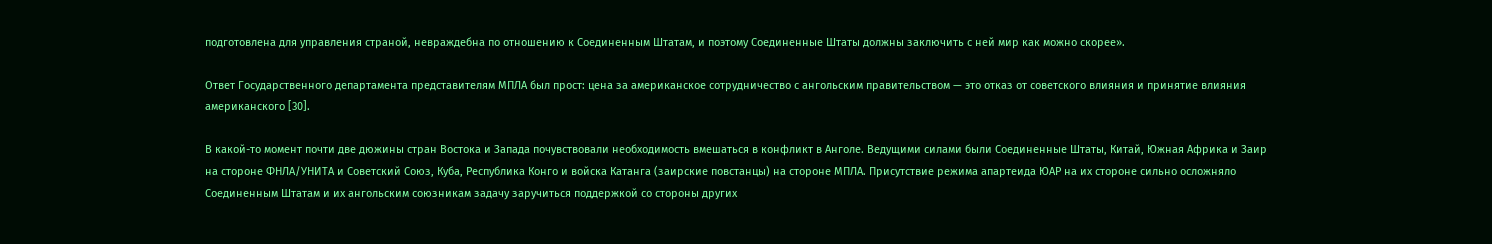подготовлена для управления страной, невраждебна по отношению к Соединенным Штатам, и поэтому Соединенные Штаты должны заключить с ней мир как можно скорее».

Ответ Государственного департамента представителям МПЛА был прост: цена за американское сотрудничество с ангольским правительством — это отказ от советского влияния и принятие влияния американского [30].

В какой-то момент почти две дюжины стран Востока и Запада почувствовали необходимость вмешаться в конфликт в Анголе. Ведущими силами были Соединенные Штаты, Китай, Южная Африка и Заир на стороне ФНЛА/УНИТА и Советский Союз, Куба, Республика Конго и войска Катанга (заирские повстанцы) на стороне МПЛА. Присутствие режима апартеида ЮАР на их стороне сильно осложняло Соединенным Штатам и их ангольским союзникам задачу заручиться поддержкой со стороны других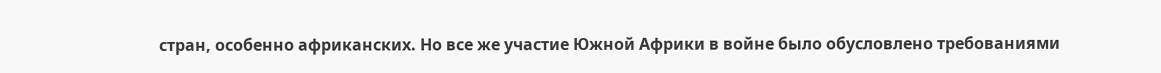стран, особенно африканских. Но все же участие Южной Африки в войне было обусловлено требованиями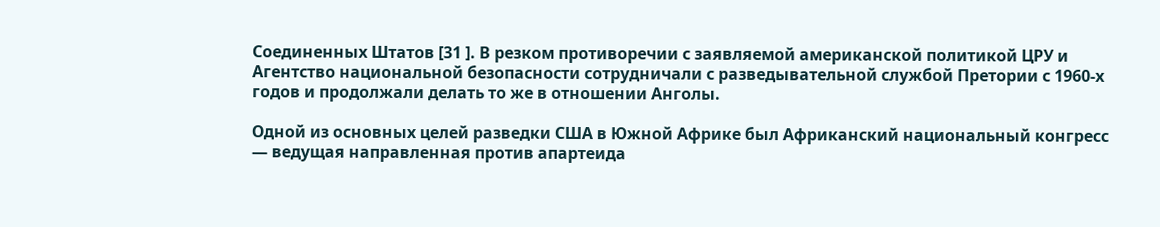Соединенных Штатов [31 ]. В резком противоречии с заявляемой американской политикой ЦРУ и Агентство национальной безопасности сотрудничали с разведывательной службой Претории с 1960-х годов и продолжали делать то же в отношении Анголы.

Одной из основных целей разведки США в Южной Африке был Африканский национальный конгресс — ведущая направленная против апартеида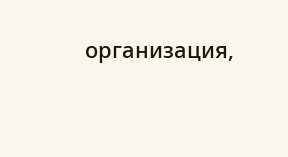организация,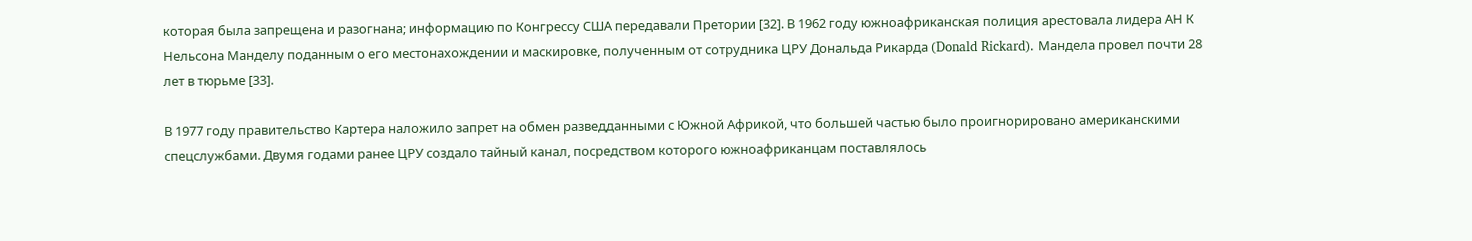которая была запрещена и разогнана; информацию по Конгрессу США передавали Претории [32]. В 1962 году южноафриканская полиция арестовала лидера АН К Нельсона Манделу поданным о его местонахождении и маскировке, полученным от сотрудника ЦРУ Дональда Рикарда (Donald Rickard). Мандела провел почти 28 лет в тюрьме [33].

В 1977 году правительство Картера наложило запрет на обмен разведданными с Южной Африкой, что большей частью было проигнорировано американскими спецслужбами. Двумя годами ранее ЦРУ создало тайный канал, посредством которого южноафриканцам поставлялось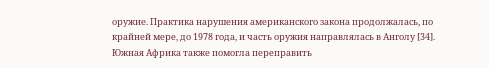оружие. Практика нарушения американского закона продолжалась, по крайней мере, до 1978 года, и часть оружия направлялась в Анголу [34]. Южная Африка также помогла переправить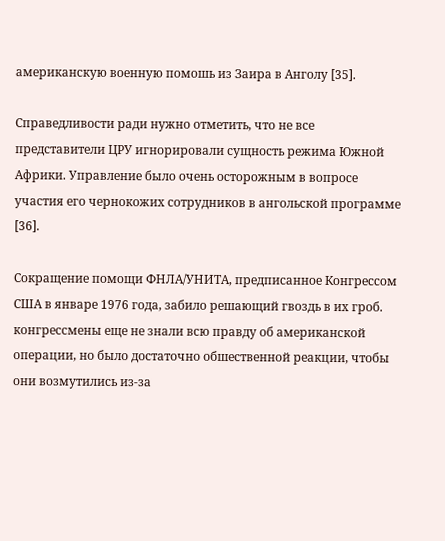американскую военную помошь из Заира в Анголу [35].

Справедливости ради нужно отметить, что не все представители ЦРУ игнорировали сущность режима Южной Африки. Управление было очень осторожным в вопросе участия его чернокожих сотрудников в ангольской программе [36].

Сокращение помощи ФНЛА/УНИТА, предписанное Конгрессом США в январе 1976 года, забило решающий гвоздь в их гроб. конгрессмены еще не знали всю правду об американской операции, но было достаточно обшественной реакции, чтобы они возмутились из-за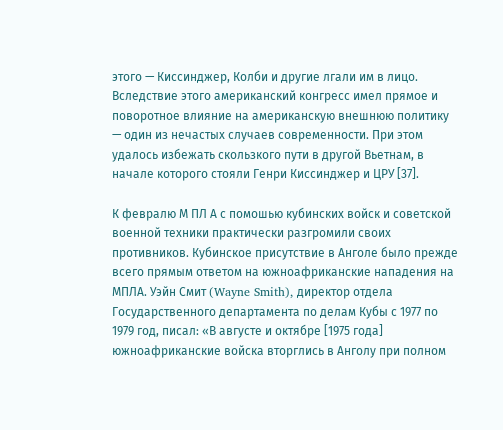этого — Киссинджер, Колби и другие лгали им в лицо. Вследствие этого американский конгресс имел прямое и поворотное влияние на американскую внешнюю политику — один из нечастых случаев современности. При этом удалось избежать скользкого пути в другой Вьетнам, в начале которого стояли Генри Киссинджер и ЦРУ [37].

К февралю М ПЛ А с помошью кубинских войск и советской военной техники практически разгромили своих противников. Кубинское присутствие в Анголе было прежде всего прямым ответом на южноафриканские нападения на МПЛА. Уэйн Смит (Wayne Smith), директор отдела Государственного департамента по делам Кубы с 1977 по 1979 год, писал: «В августе и октябре [1975 года] южноафриканские войска вторглись в Анголу при полном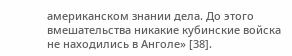американском знании дела. До этого вмешательства никакие кубинские войска не находились в Анголе» [38].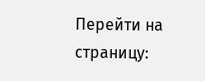Перейти на страницу: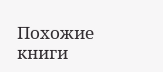Похожие книги